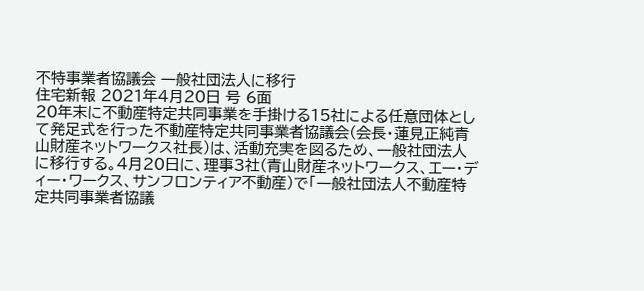不特事業者協議会 一般社団法人に移行
住宅新報 2021年4月20日 号 6面
20年末に不動産特定共同事業を手掛ける15社による任意団体として発足式を行った不動産特定共同事業者協議会(会長・蓮見正純青山財産ネットワークス社長)は、活動充実を図るため、一般社団法人に移行する。4月20日に、理事3社(青山財産ネットワークス、エー・ディー・ワークス、サンフロンティア不動産)で「一般社団法人不動産特定共同事業者協議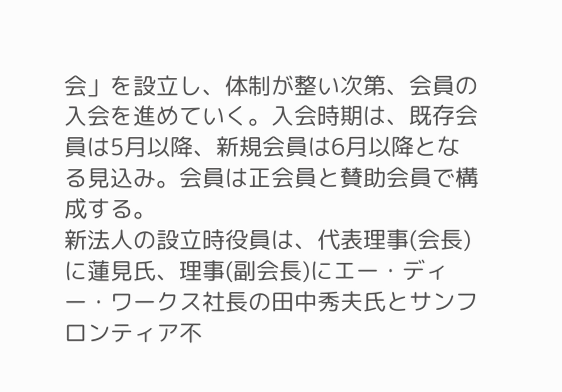会」を設立し、体制が整い次第、会員の入会を進めていく。入会時期は、既存会員は5月以降、新規会員は6月以降となる見込み。会員は正会員と賛助会員で構成する。
新法人の設立時役員は、代表理事(会長)に蓮見氏、理事(副会長)にエー・ディー・ワークス社長の田中秀夫氏とサンフロンティア不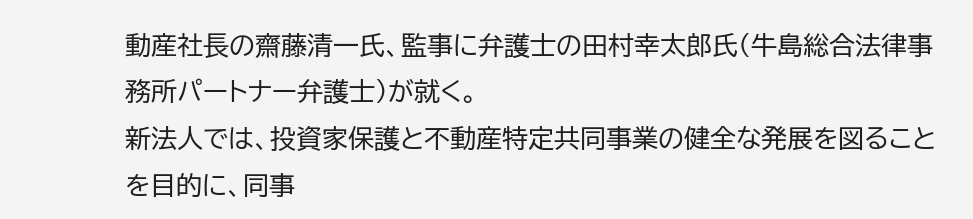動産社長の齋藤清一氏、監事に弁護士の田村幸太郎氏(牛島総合法律事務所パートナー弁護士)が就く。
新法人では、投資家保護と不動産特定共同事業の健全な発展を図ることを目的に、同事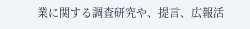業に関する調査研究や、提言、広報活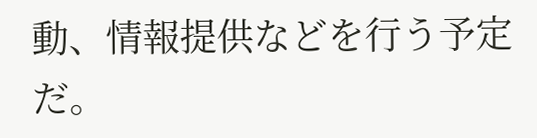動、情報提供などを行う予定だ。